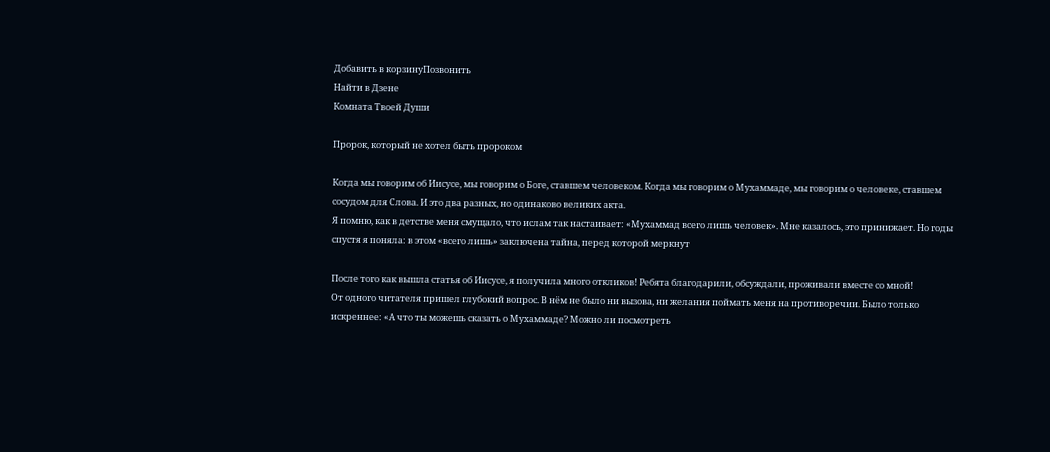Добавить в корзинуПозвонить
Найти в Дзене
Комната Твоей Души

Пророк, который не хотел быть пророком

Когда мы говорим об Иисусе, мы говорим о Боге, ставшем человеком. Когда мы говорим о Мухаммаде, мы говорим о человеке, ставшем сосудом для Слова. И это два разных, но одинаково великих акта.
Я помню, как в детстве меня смущало, что ислам так настаивает: «Мухаммад всего лишь человек». Мне казалось, это принижает. Но годы спустя я поняла: в этом «всего лишь» заключена тайна, перед которой меркнут

После того как вышла статья об Иисусе, я получила много откликов! Ребята благодарили, обсуждали, проживали вместе со мной!
От одного читателя пришел глубокий вопрос. В нём не было ни вызова, ни желания поймать меня на противоречии. Было только искреннее: «А что ты можешь сказать о Мухаммаде? Можно ли посмотреть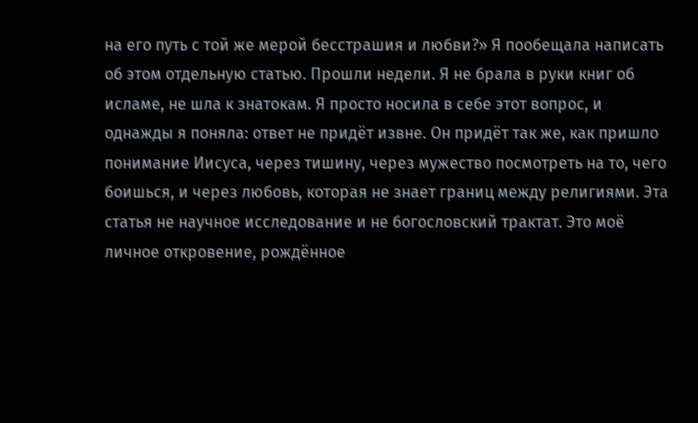на его путь с той же мерой бесстрашия и любви?» Я пообещала написать об этом отдельную статью. Прошли недели. Я не брала в руки книг об исламе, не шла к знатокам. Я просто носила в себе этот вопрос, и однажды я поняла: ответ не придёт извне. Он придёт так же, как пришло понимание Иисуса, через тишину, через мужество посмотреть на то, чего боишься, и через любовь, которая не знает границ между религиями. Эта статья не научное исследование и не богословский трактат. Это моё личное откровение, рождённое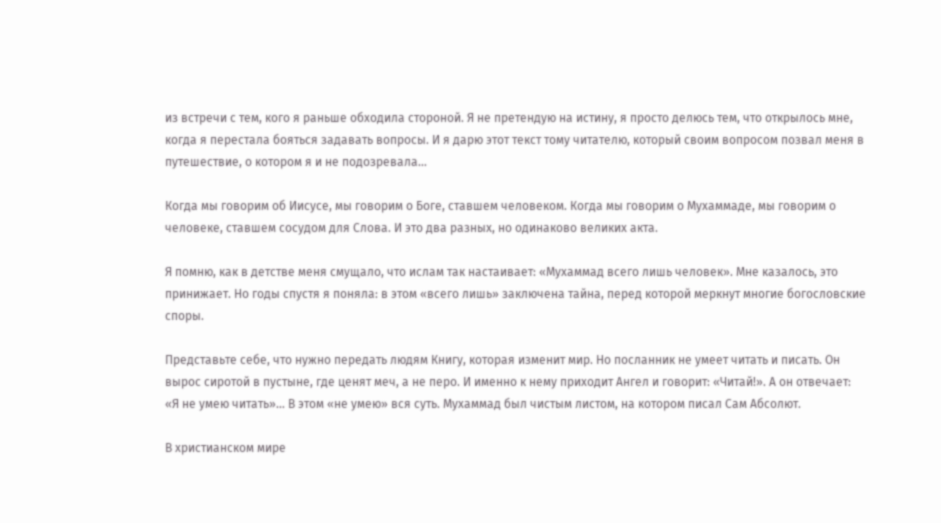из встречи с тем, кого я раньше обходила стороной. Я не претендую на истину, я просто делюсь тем, что открылось мне, когда я перестала бояться задавать вопросы. И я дарю этот текст тому читателю, который своим вопросом позвал меня в путешествие, о котором я и не подозревала…

Когда мы говорим об Иисусе, мы говорим о Боге, ставшем человеком. Когда мы говорим о Мухаммаде, мы говорим о человеке, ставшем сосудом для Слова. И это два разных, но одинаково великих акта.

Я помню, как в детстве меня смущало, что ислам так настаивает: «Мухаммад всего лишь человек». Мне казалось, это принижает. Но годы спустя я поняла: в этом «всего лишь» заключена тайна, перед которой меркнут многие богословские споры.

Представьте себе, что нужно передать людям Книгу, которая изменит мир. Но посланник не умеет читать и писать. Он вырос сиротой в пустыне, где ценят меч, а не перо. И именно к нему приходит Ангел и говорит: «Читай!». А он отвечает: «Я не умею читать»… В этом «не умею» вся суть. Мухаммад был чистым листом, на котором писал Сам Абсолют.

В христианском мире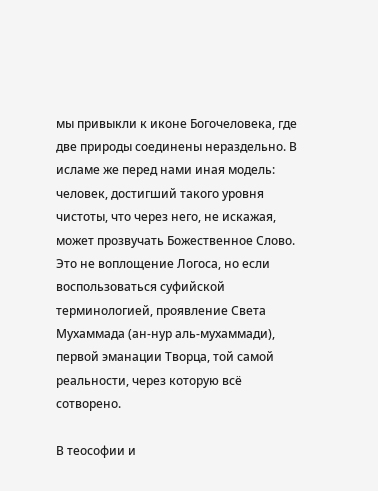мы привыкли к иконе Богочеловека, где две природы соединены нераздельно. В исламе же перед нами иная модель: человек, достигший такого уровня чистоты, что через него, не искажая, может прозвучать Божественное Слово. Это не воплощение Логоса, но если воспользоваться суфийской терминологией, проявление Света Мухаммада (ан-нур аль-мухаммади), первой эманации Творца, той самой реальности, через которую всё сотворено.

В теософии и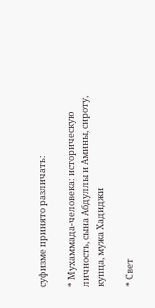суфизме принято различать:

* Мухаммада-человека: историческую личность, сына Абдуллы и Амины, сироту, купца, мужа Хадиджи

* Свет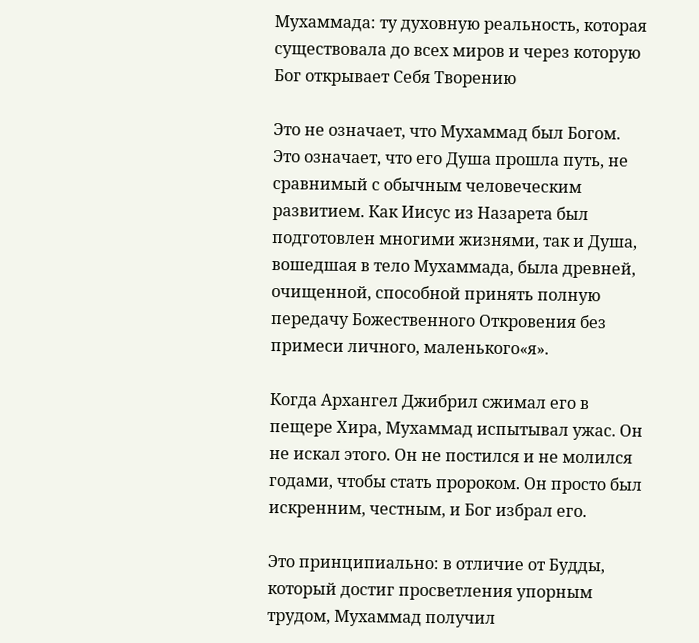Мухаммада: ту духовную реальность, которая существовала до всех миров и через которую Бог открывает Себя Творению

Это не означает, что Мухаммад был Богом. Это означает, что его Душа прошла путь, не сравнимый с обычным человеческим развитием. Как Иисус из Назарета был подготовлен многими жизнями, так и Душа, вошедшая в тело Мухаммада, была древней, очищенной, способной принять полную передачу Божественного Откровения без примеси личного, маленького«я».

Когда Архангел Джибрил сжимал его в пещере Хира, Мухаммад испытывал ужас. Он не искал этого. Он не постился и не молился годами, чтобы стать пророком. Он просто был искренним, честным, и Бог избрал его.

Это принципиально: в отличие от Будды, который достиг просветления упорным трудом, Мухаммад получил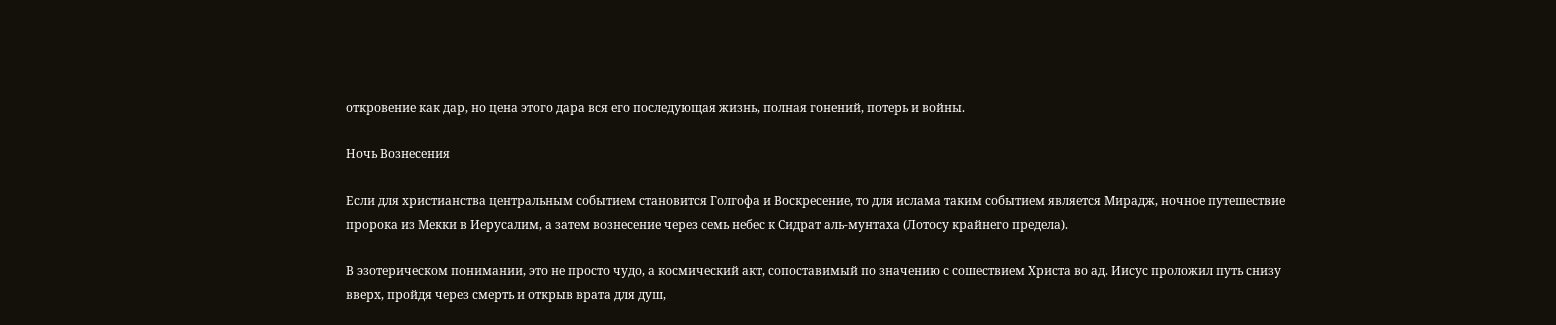откровение как дар, но цена этого дара вся его последующая жизнь, полная гонений, потерь и войны.

Ночь Вознесения

Если для христианства центральным событием становится Голгофа и Воскресение, то для ислама таким событием является Мирадж, ночное путешествие пророка из Мекки в Иерусалим, а затем вознесение через семь небес к Сидрат аль-мунтаха (Лотосу крайнего предела).

В эзотерическом понимании, это не просто чудо, а космический акт, сопоставимый по значению с сошествием Христа во ад. Иисус проложил путь снизу вверх, пройдя через смерть и открыв врата для душ,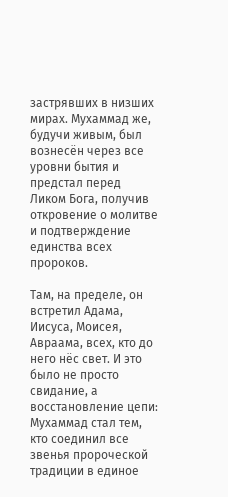застрявших в низших мирах. Мухаммад же, будучи живым, был вознесён через все уровни бытия и предстал перед Ликом Бога, получив откровение о молитве и подтверждение единства всех пророков.

Там, на пределе, он встретил Адама, Иисуса, Моисея, Авраама, всех, кто до него нёс свет. И это было не просто свидание, а восстановление цепи: Мухаммад стал тем, кто соединил все звенья пророческой традиции в единое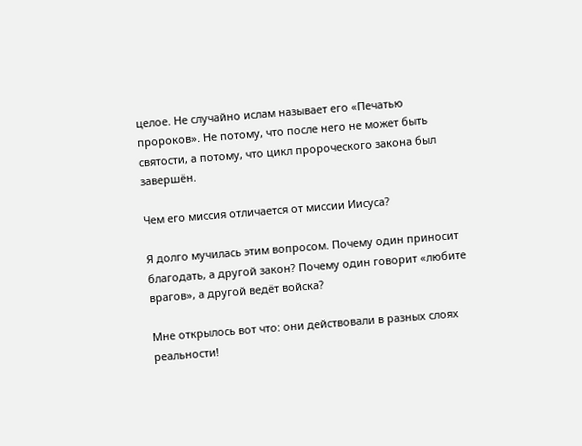целое. Не случайно ислам называет его «Печатью пророков». Не потому, что после него не может быть святости, а потому, что цикл пророческого закона был завершён.

Чем его миссия отличается от миссии Иисуса?

Я долго мучилась этим вопросом. Почему один приносит благодать, а другой закон? Почему один говорит «любите врагов», а другой ведёт войска?

Мне открылось вот что: они действовали в разных слоях реальности!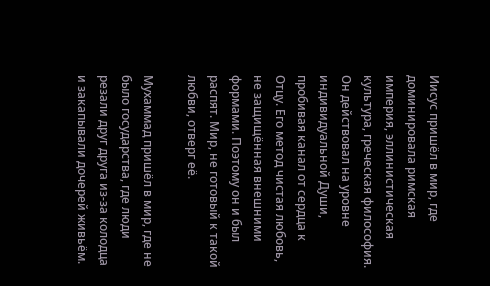Иисус пришёл в мир, где доминировала римская империя, эллинистическая культура, греческая философия. Он действовал на уровне индивидуальной Души, пробивая канал от сердца к Отцу. Его метод чистая любовь, не защищённая внешними формами. Поэтому он и был распят. Мир, не готовый к такой любви, отверг её.

Мухаммад пришёл в мир, где не было государства, где люди резали друг друга из-за колодца и закапывали дочерей живьём.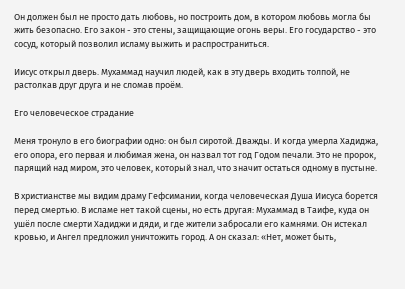Он должен был не просто дать любовь, но построить дом, в котором любовь могла бы жить безопасно. Его закон - это стены, защищающие огонь веры. Его государство - это сосуд, который позволил исламу выжить и распространиться.

Иисус открыл дверь. Мухаммад научил людей, как в эту дверь входить толпой, не растолкав друг друга и не сломав проём.

Его человеческое страдание

Меня тронуло в его биографии одно: он был сиротой. Дважды. И когда умерла Хадиджа, его опора, его первая и любимая жена, он назвал тот год Годом печали. Это не пророк, парящий над миром, это человек, который знал, что значит остаться одному в пустыне.

В христианстве мы видим драму Гефсимании, когда человеческая Душа Иисуса борется перед смертью. В исламе нет такой сцены, но есть другая: Мухаммад в Таифе, куда он ушёл после смерти Хадиджи и дяди, и где жители забросали его камнями. Он истекал кровью, и Ангел предложил уничтожить город. А он сказал: «Нет, может быть,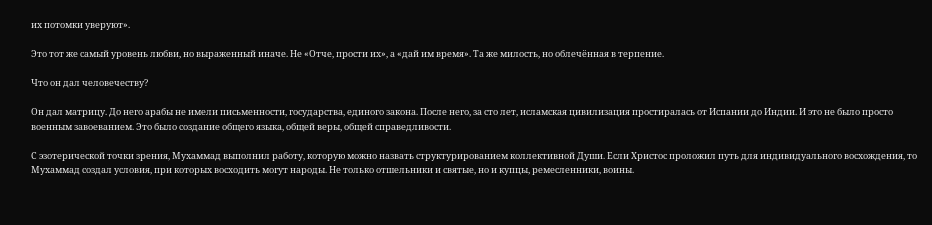их потомки уверуют».

Это тот же самый уровень любви, но выраженный иначе. Не «Отче, прости их», а «дай им время». Та же милость, но облечённая в терпение.

Что он дал человечеству?

Он дал матрицу. До него арабы не имели письменности, государства, единого закона. После него, за сто лет, исламская цивилизация простиралась от Испании до Индии. И это не было просто военным завоеванием. Это было создание общего языка, общей веры, общей справедливости.

С эзотерической точки зрения, Мухаммад выполнил работу, которую можно назвать структурированием коллективной Души. Если Христос проложил путь для индивидуального восхождения, то Мухаммад создал условия, при которых восходить могут народы. Не только отшельники и святые, но и купцы, ремесленники, воины.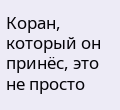Коран, который он принёс, это не просто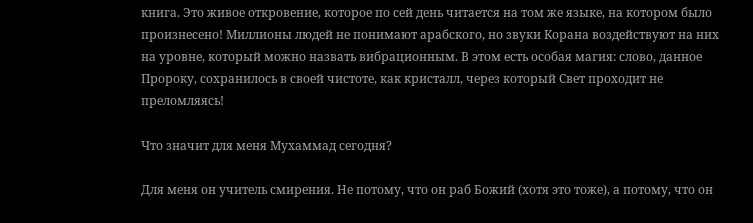книга. Это живое откровение, которое по сей день читается на том же языке, на котором было произнесено! Миллионы людей не понимают арабского, но звуки Корана воздействуют на них на уровне, который можно назвать вибрационным. В этом есть особая магия: слово, данное Пророку, сохранилось в своей чистоте, как кристалл, через который Свет проходит не преломляясь!

Что значит для меня Мухаммад сегодня?

Для меня он учитель смирения. Не потому, что он раб Божий (хотя это тоже), а потому, что он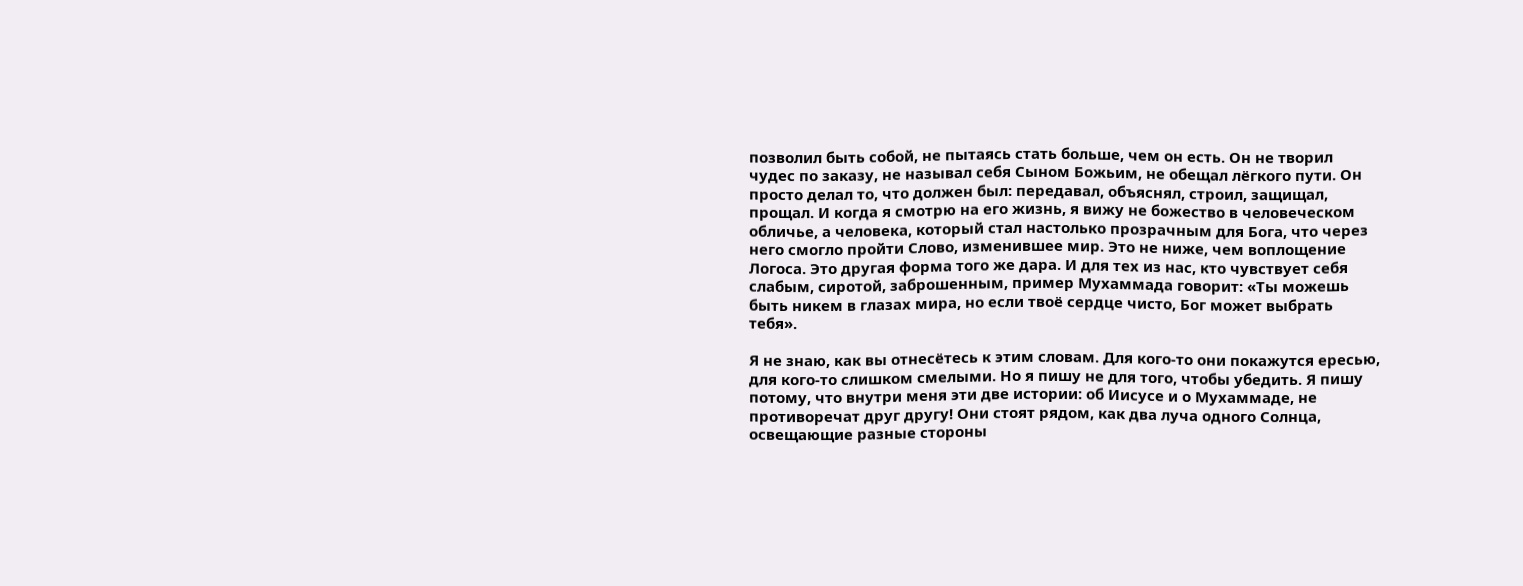позволил быть собой, не пытаясь стать больше, чем он есть. Он не творил чудес по заказу, не называл себя Сыном Божьим, не обещал лёгкого пути. Он просто делал то, что должен был: передавал, объяснял, строил, защищал, прощал. И когда я смотрю на его жизнь, я вижу не божество в человеческом обличье, а человека, который стал настолько прозрачным для Бога, что через него смогло пройти Слово, изменившее мир. Это не ниже, чем воплощение Логоса. Это другая форма того же дара. И для тех из нас, кто чувствует себя слабым, сиротой, заброшенным, пример Мухаммада говорит: «Ты можешь быть никем в глазах мира, но если твоё сердце чисто, Бог может выбрать тебя».

Я не знаю, как вы отнесётесь к этим словам. Для кого-то они покажутся ересью, для кого-то слишком смелыми. Но я пишу не для того, чтобы убедить. Я пишу потому, что внутри меня эти две истории: об Иисусе и о Мухаммаде, не противоречат друг другу! Они стоят рядом, как два луча одного Солнца, освещающие разные стороны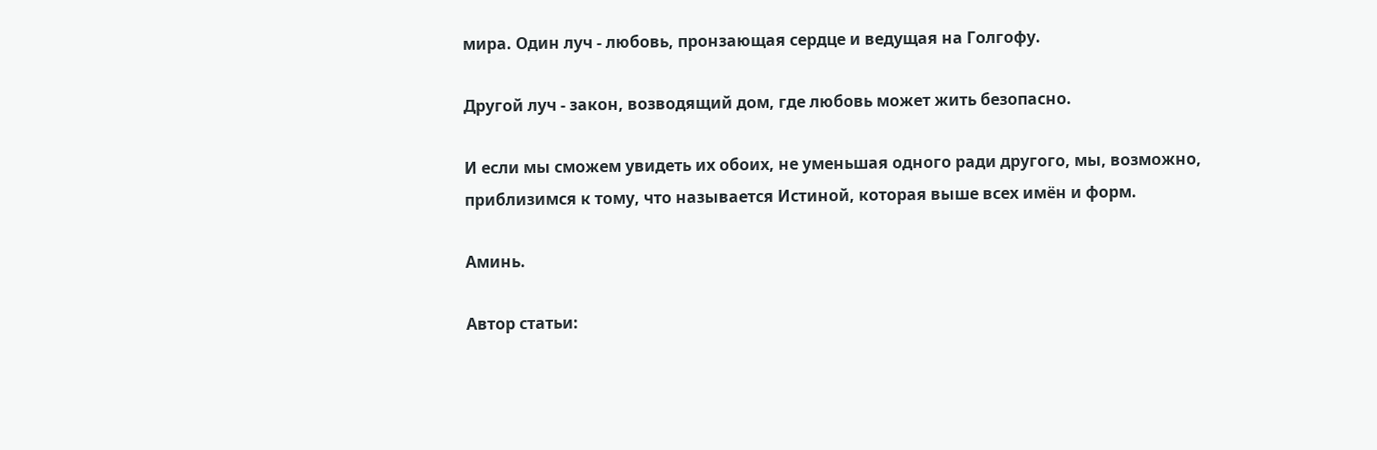мира. Один луч - любовь, пронзающая сердце и ведущая на Голгофу.

Другой луч - закон, возводящий дом, где любовь может жить безопасно.

И если мы сможем увидеть их обоих, не уменьшая одного ради другого, мы, возможно, приблизимся к тому, что называется Истиной, которая выше всех имён и форм.

Аминь.

Автор статьи: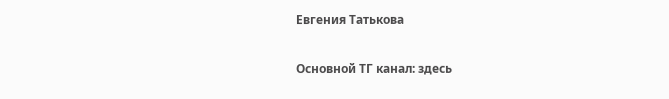Евгения Татькова

Основной ТГ канал: здесь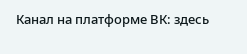Канал на платформе ВК: здесь